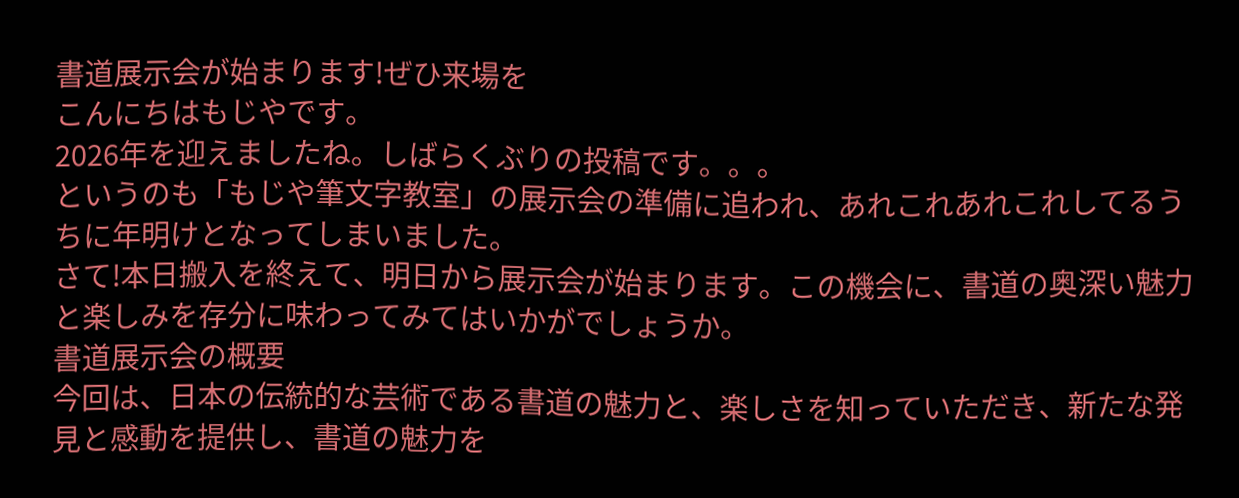書道展示会が始まります!ぜひ来場を
こんにちはもじやです。
2026年を迎えましたね。しばらくぶりの投稿です。。。
というのも「もじや筆文字教室」の展示会の準備に追われ、あれこれあれこれしてるうちに年明けとなってしまいました。
さて!本日搬入を終えて、明日から展示会が始まります。この機会に、書道の奥深い魅力と楽しみを存分に味わってみてはいかがでしょうか。
書道展示会の概要
今回は、日本の伝統的な芸術である書道の魅力と、楽しさを知っていただき、新たな発見と感動を提供し、書道の魅力を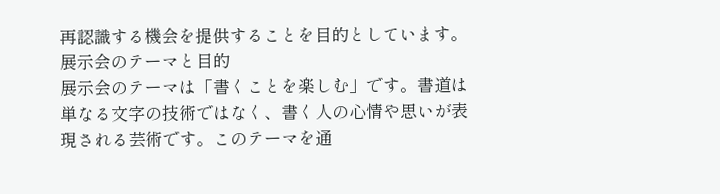再認識する機会を提供することを目的としています。
展示会のテーマと目的
展示会のテーマは「書くことを楽しむ」です。書道は単なる文字の技術ではなく、書く人の心情や思いが表現される芸術です。このテーマを通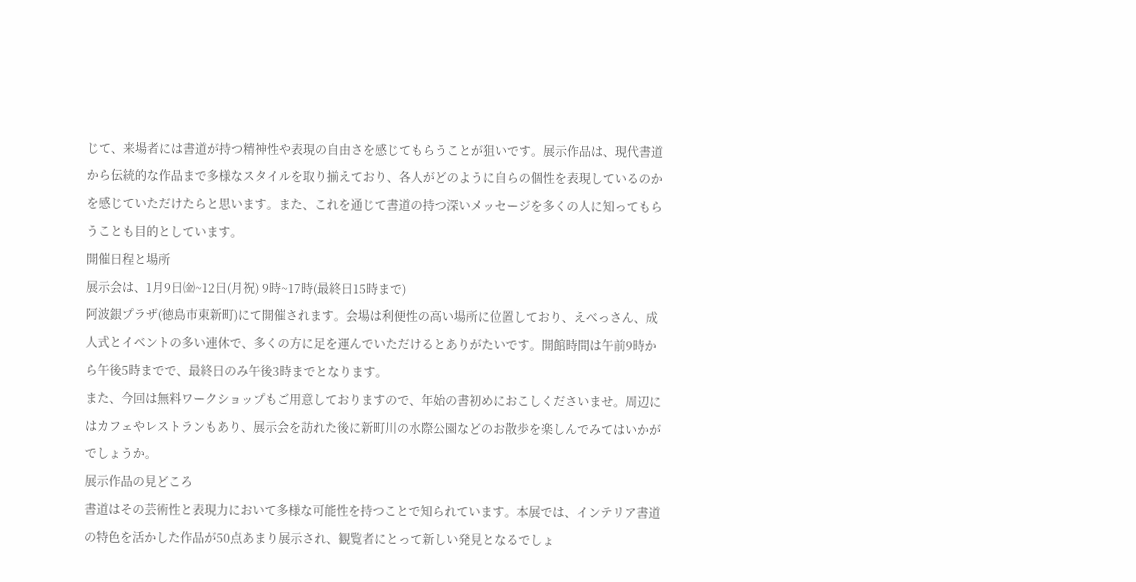じて、来場者には書道が持つ精神性や表現の自由さを感じてもらうことが狙いです。展示作品は、現代書道から伝統的な作品まで多様なスタイルを取り揃えており、各人がどのように自らの個性を表現しているのかを感じていただけたらと思います。また、これを通じて書道の持つ深いメッセージを多くの人に知ってもらうことも目的としています。
開催日程と場所
展示会は、1月9日㈮~12日(月祝) 9時~17時(最終日15時まで)
阿波銀プラザ(徳島市東新町)にて開催されます。会場は利便性の高い場所に位置しており、えべっさん、成人式とイベントの多い連休で、多くの方に足を運んでいただけるとありがたいです。開館時間は午前9時から午後5時までで、最終日のみ午後3時までとなります。
また、今回は無料ワークショップもご用意しておりますので、年始の書初めにおこしくださいませ。周辺にはカフェやレストランもあり、展示会を訪れた後に新町川の水際公園などのお散歩を楽しんでみてはいかがでしょうか。
展示作品の見どころ
書道はその芸術性と表現力において多様な可能性を持つことで知られています。本展では、インテリア書道の特色を活かした作品が50点あまり展示され、観覧者にとって新しい発見となるでしょ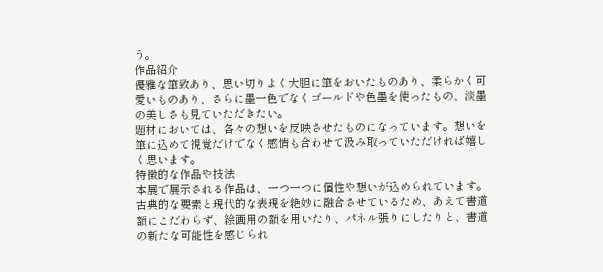う。
作品紹介
優雅な筆致あり、思い切りよく大胆に筆をおいたものあり、柔らかく可愛いものあり、さらに墨一色でなくゴールドや色墨を使ったもの、淡墨の美しさも見ていただきたい。
題材においては、各々の想いを反映させたものになっています。想いを筆に込めて視覚だけでなく感情も合わせて汲み取っていただければ嬉しく思います。
特徴的な作品や技法
本展で展示される作品は、一つ一つに個性や想いが込められています。古典的な要素と現代的な表現を絶妙に融合させているため、あえて書道額にこだわらず、絵画用の額を用いたり、パネル張りにしたりと、書道の新たな可能性を感じられ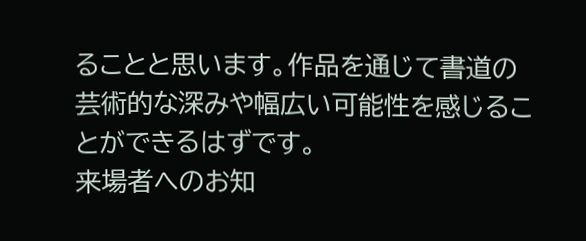ることと思います。作品を通じて書道の芸術的な深みや幅広い可能性を感じることができるはずです。
来場者へのお知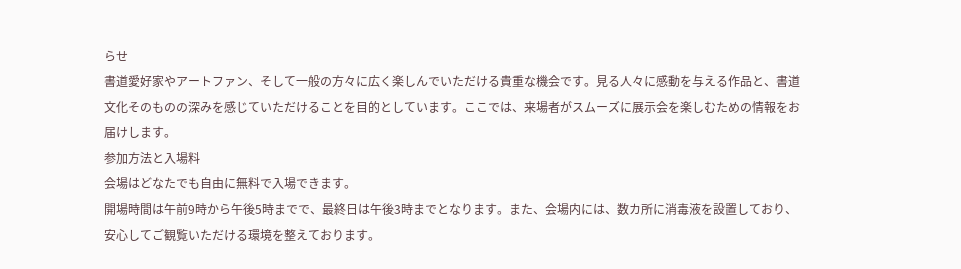らせ
書道愛好家やアートファン、そして一般の方々に広く楽しんでいただける貴重な機会です。見る人々に感動を与える作品と、書道文化そのものの深みを感じていただけることを目的としています。ここでは、来場者がスムーズに展示会を楽しむための情報をお届けします。
参加方法と入場料
会場はどなたでも自由に無料で入場できます。
開場時間は午前9時から午後5時までで、最終日は午後3時までとなります。また、会場内には、数カ所に消毒液を設置しており、安心してご観覧いただける環境を整えております。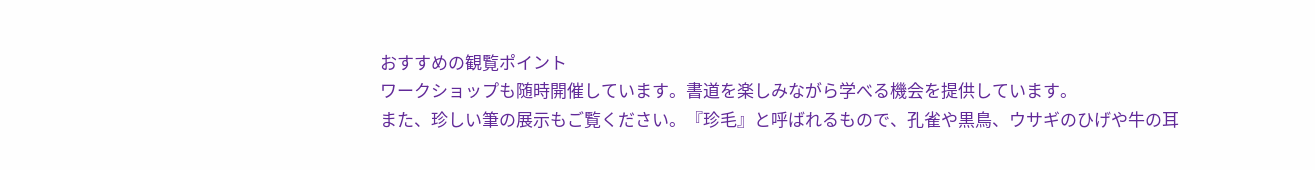おすすめの観覧ポイント
ワークショップも随時開催しています。書道を楽しみながら学べる機会を提供しています。
また、珍しい筆の展示もご覧ください。『珍毛』と呼ばれるもので、孔雀や黒鳥、ウサギのひげや牛の耳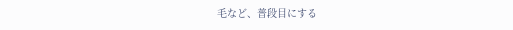毛など、普段目にする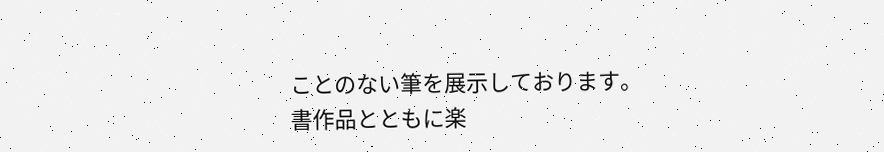ことのない筆を展示しております。
書作品とともに楽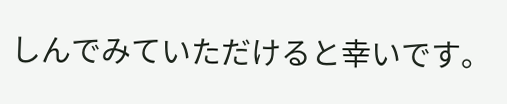しんでみていただけると幸いです。